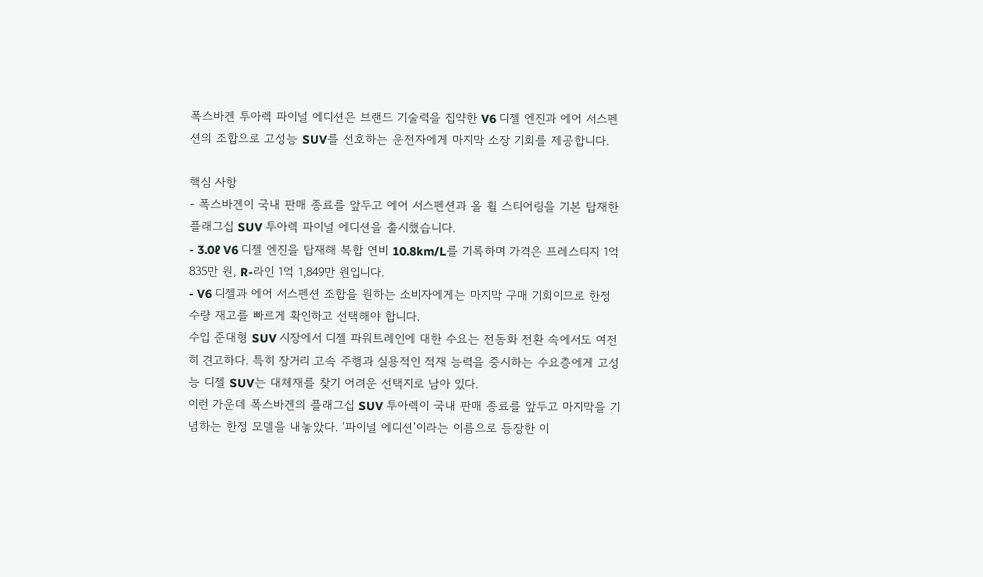폭스바겐 투아렉 파이널 에디션은 브랜드 기술력을 집약한 V6 디젤 엔진과 에어 서스펜션의 조합으로 고성능 SUV를 선호하는 운전자에게 마지막 소장 기회를 제공합니다.

핵심 사항
- 폭스바겐이 국내 판매 종료를 앞두고 에어 서스펜션과 올 휠 스티어링을 기본 탑재한 플래그십 SUV 투아렉 파이널 에디션을 출시했습니다.
- 3.0ℓ V6 디젤 엔진을 탑재해 복합 연비 10.8km/L를 기록하며 가격은 프레스티지 1억 835만 원, R-라인 1억 1,849만 원입니다.
- V6 디젤과 에어 서스펜션 조합을 원하는 소비자에게는 마지막 구매 기회이므로 한정 수량 재고를 빠르게 확인하고 선택해야 합니다.
수입 준대형 SUV 시장에서 디젤 파워트레인에 대한 수요는 전동화 전환 속에서도 여전히 견고하다. 특히 장거리 고속 주행과 실용적인 적재 능력을 중시하는 수요층에게 고성능 디젤 SUV는 대체재를 찾기 어려운 선택지로 남아 있다.
이런 가운데 폭스바겐의 플래그십 SUV 투아렉이 국내 판매 종료를 앞두고 마지막을 기념하는 한정 모델을 내놓았다. ‘파이널 에디션’이라는 이름으로 등장한 이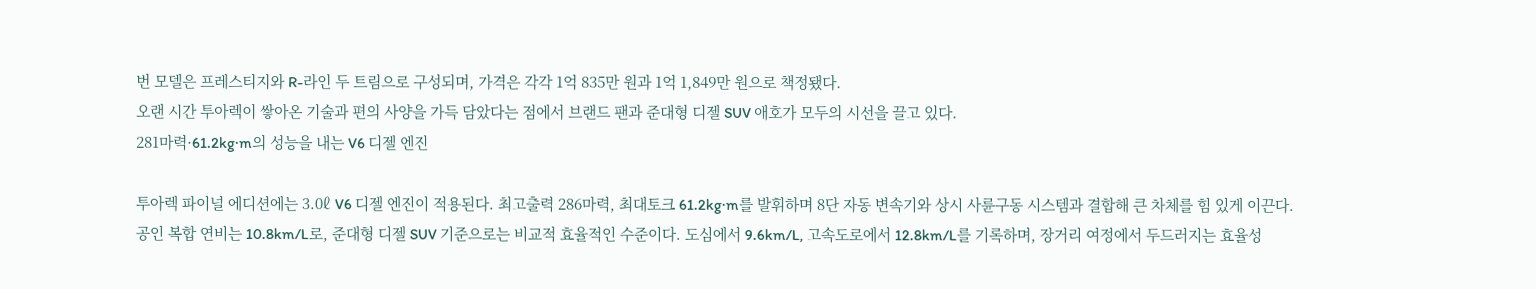번 모델은 프레스티지와 R-라인 두 트림으로 구성되며, 가격은 각각 1억 835만 원과 1억 1,849만 원으로 책정됐다.
오랜 시간 투아렉이 쌓아온 기술과 편의 사양을 가득 담았다는 점에서 브랜드 팬과 준대형 디젤 SUV 애호가 모두의 시선을 끌고 있다.
281마력·61.2kg·m의 성능을 내는 V6 디젤 엔진

투아렉 파이널 에디션에는 3.0ℓ V6 디젤 엔진이 적용된다. 최고출력 286마력, 최대토크 61.2kg·m를 발휘하며 8단 자동 변속기와 상시 사륜구동 시스템과 결합해 큰 차체를 힘 있게 이끈다.
공인 복합 연비는 10.8km/L로, 준대형 디젤 SUV 기준으로는 비교적 효율적인 수준이다. 도심에서 9.6km/L, 고속도로에서 12.8km/L를 기록하며, 장거리 여정에서 두드러지는 효율성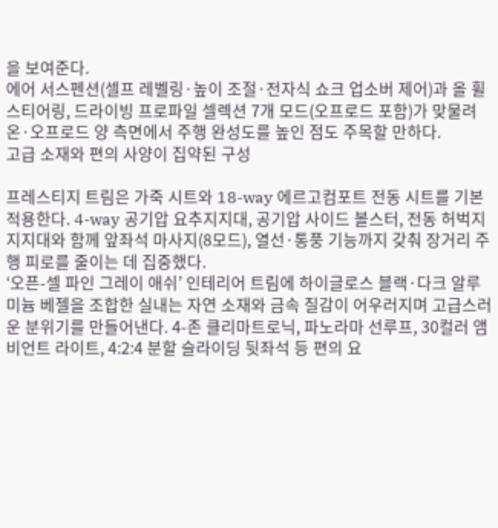을 보여준다.
에어 서스펜션(셀프 레벨링·높이 조절·전자식 쇼크 업소버 제어)과 올 휠 스티어링, 드라이빙 프로파일 셀렉션 7개 모드(오프로드 포함)가 맞물려 온·오프로드 양 측면에서 주행 완성도를 높인 점도 주목할 만하다.
고급 소재와 편의 사양이 집약된 구성

프레스티지 트림은 가죽 시트와 18-way 에르고컴포트 전동 시트를 기본 적용한다. 4-way 공기압 요추지지대, 공기압 사이드 볼스터, 전동 허벅지 지지대와 함께 앞좌석 마사지(8모드), 열선·통풍 기능까지 갖춰 장거리 주행 피로를 줄이는 데 집중했다.
‘오픈-셀 파인 그레이 애쉬’ 인테리어 트림에 하이글로스 블랙·다크 알루미늄 베젤을 조합한 실내는 자연 소재와 금속 질감이 어우러지며 고급스러운 분위기를 만들어낸다. 4-존 클리마트로닉, 파노라마 선루프, 30컬러 앰비언트 라이트, 4:2:4 분할 슬라이딩 뒷좌석 등 편의 요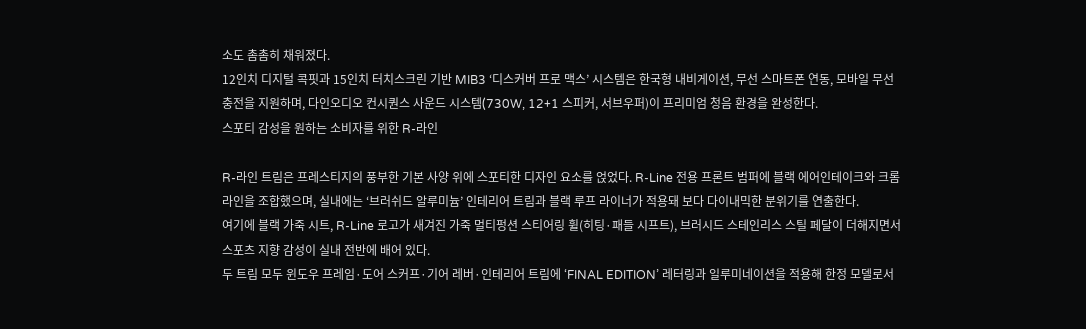소도 촘촘히 채워졌다.
12인치 디지털 콕핏과 15인치 터치스크린 기반 MIB3 ‘디스커버 프로 맥스’ 시스템은 한국형 내비게이션, 무선 스마트폰 연동, 모바일 무선 충전을 지원하며, 다인오디오 컨시퀀스 사운드 시스템(730W, 12+1 스피커, 서브우퍼)이 프리미엄 청음 환경을 완성한다.
스포티 감성을 원하는 소비자를 위한 R-라인

R-라인 트림은 프레스티지의 풍부한 기본 사양 위에 스포티한 디자인 요소를 얹었다. R-Line 전용 프론트 범퍼에 블랙 에어인테이크와 크롬 라인을 조합했으며, 실내에는 ‘브러쉬드 알루미늄’ 인테리어 트림과 블랙 루프 라이너가 적용돼 보다 다이내믹한 분위기를 연출한다.
여기에 블랙 가죽 시트, R-Line 로고가 새겨진 가죽 멀티펑션 스티어링 휠(히팅·패들 시프트), 브러시드 스테인리스 스틸 페달이 더해지면서 스포츠 지향 감성이 실내 전반에 배어 있다.
두 트림 모두 윈도우 프레임·도어 스커프·기어 레버·인테리어 트림에 ‘FINAL EDITION’ 레터링과 일루미네이션을 적용해 한정 모델로서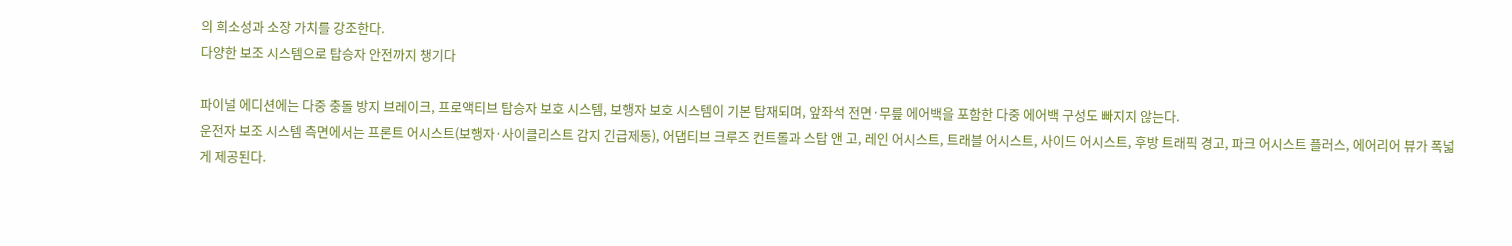의 희소성과 소장 가치를 강조한다.
다양한 보조 시스템으로 탑승자 안전까지 챙기다

파이널 에디션에는 다중 충돌 방지 브레이크, 프로액티브 탑승자 보호 시스템, 보행자 보호 시스템이 기본 탑재되며, 앞좌석 전면·무릎 에어백을 포함한 다중 에어백 구성도 빠지지 않는다.
운전자 보조 시스템 측면에서는 프론트 어시스트(보행자·사이클리스트 감지 긴급제동), 어댑티브 크루즈 컨트롤과 스탑 앤 고, 레인 어시스트, 트래블 어시스트, 사이드 어시스트, 후방 트래픽 경고, 파크 어시스트 플러스, 에어리어 뷰가 폭넓게 제공된다.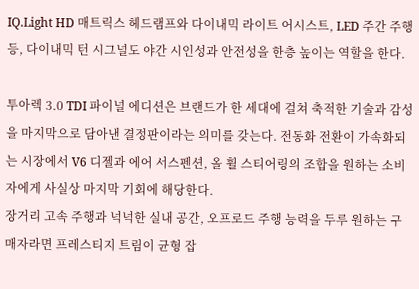IQ.Light HD 매트릭스 헤드램프와 다이내믹 라이트 어시스트, LED 주간 주행등, 다이내믹 턴 시그널도 야간 시인성과 안전성을 한층 높이는 역할을 한다.

투아렉 3.0 TDI 파이널 에디션은 브랜드가 한 세대에 걸쳐 축적한 기술과 감성을 마지막으로 담아낸 결정판이라는 의미를 갖는다. 전동화 전환이 가속화되는 시장에서 V6 디젤과 에어 서스펜션, 올 휠 스티어링의 조합을 원하는 소비자에게 사실상 마지막 기회에 해당한다.
장거리 고속 주행과 넉넉한 실내 공간, 오프로드 주행 능력을 두루 원하는 구매자라면 프레스티지 트림이 균형 잡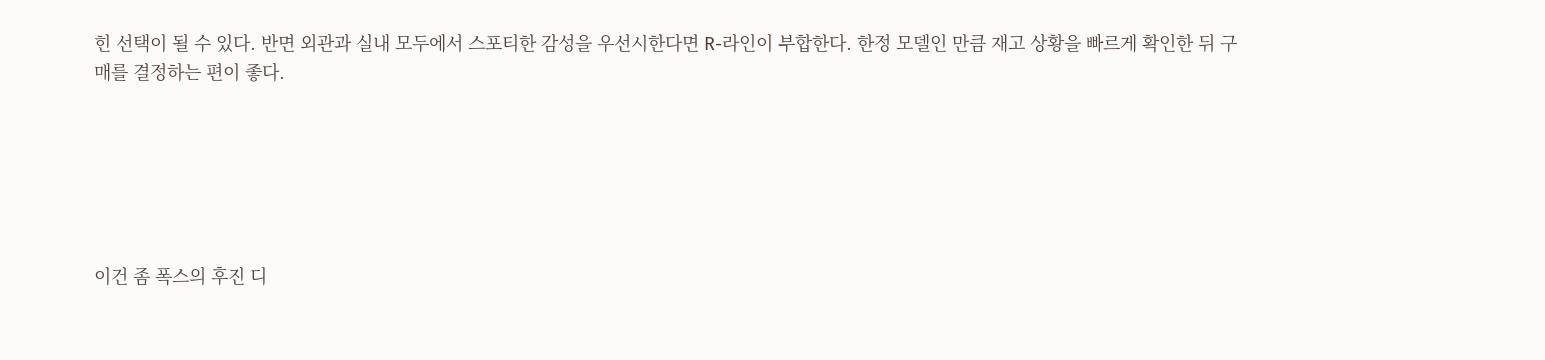힌 선택이 될 수 있다. 반면 외관과 실내 모두에서 스포티한 감성을 우선시한다면 R-라인이 부합한다. 한정 모델인 만큼 재고 상황을 빠르게 확인한 뒤 구매를 결정하는 편이 좋다.






이건 좀 폭스의 후진 디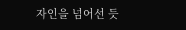자인을 넘어선 듯